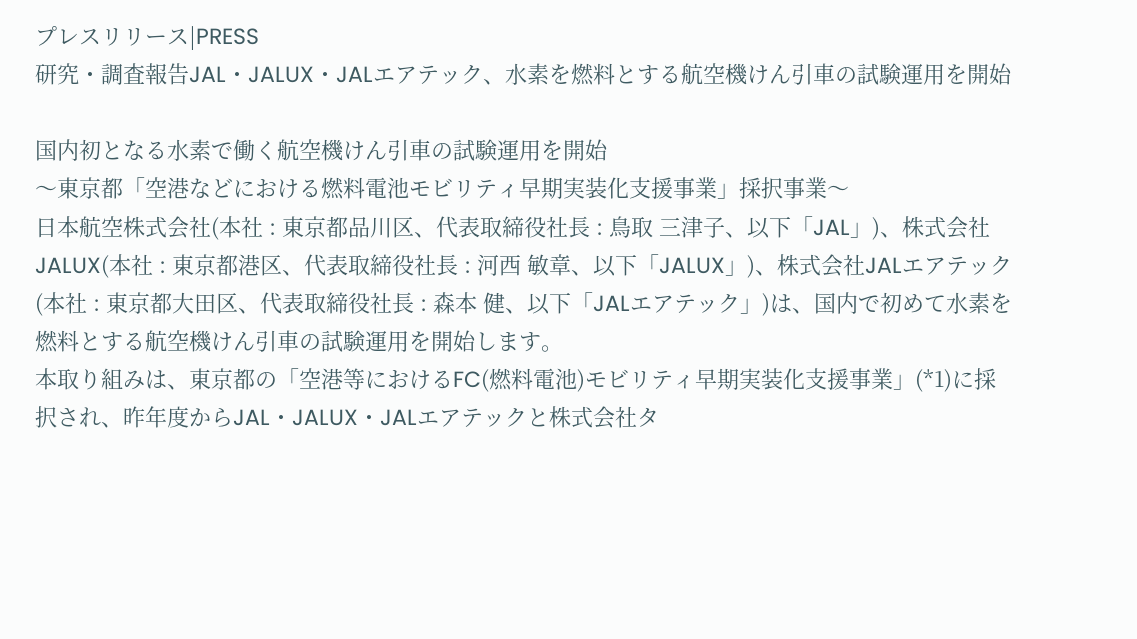プレスリリース|PRESS
研究・調査報告JAL・JALUX・JALエアテック、水素を燃料とする航空機けん引車の試験運用を開始

国内初となる水素で働く航空機けん引車の試験運用を開始
〜東京都「空港などにおける燃料電池モビリティ早期実装化支援事業」採択事業〜
日本航空株式会社(本社 : 東京都品川区、代表取締役社長 : 鳥取 三津子、以下「JAL」)、株式会社JALUX(本社 : 東京都港区、代表取締役社長 : 河西 敏章、以下「JALUX」)、株式会社JALエアテック(本社 : 東京都大田区、代表取締役社長 : 森本 健、以下「JALエアテック」)は、国内で初めて水素を燃料とする航空機けん引車の試験運用を開始します。
本取り組みは、東京都の「空港等におけるFC(燃料電池)モビリティ早期実装化支援事業」(*1)に採択され、昨年度からJAL・JALUX・JALエアテックと株式会社タ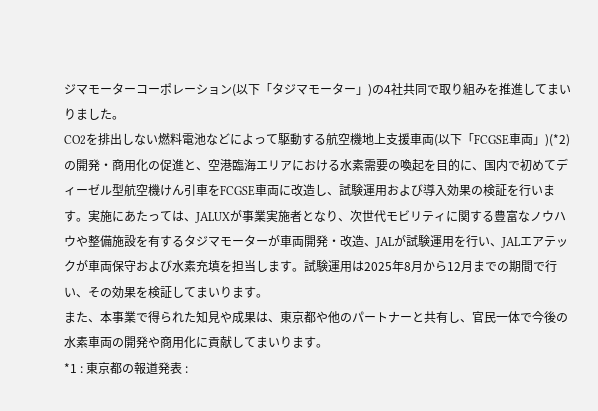ジマモーターコーポレーション(以下「タジマモーター」)の4社共同で取り組みを推進してまいりました。
CO2を排出しない燃料電池などによって駆動する航空機地上支援車両(以下「FCGSE車両」)(*2)の開発・商用化の促進と、空港臨海エリアにおける水素需要の喚起を目的に、国内で初めてディーゼル型航空機けん引車をFCGSE車両に改造し、試験運用および導入効果の検証を行います。実施にあたっては、JALUXが事業実施者となり、次世代モビリティに関する豊富なノウハウや整備施設を有するタジマモーターが車両開発・改造、JALが試験運用を行い、JALエアテックが車両保守および水素充填を担当します。試験運用は2025年8月から12月までの期間で行い、その効果を検証してまいります。
また、本事業で得られた知見や成果は、東京都や他のパートナーと共有し、官民一体で今後の水素車両の開発や商用化に貢献してまいります。
*1 : 東京都の報道発表 :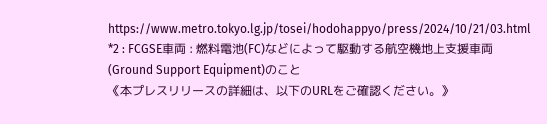https://www.metro.tokyo.lg.jp/tosei/hodohappyo/press/2024/10/21/03.html
*2 : FCGSE車両 : 燃料電池(FC)などによって駆動する航空機地上支援車両(Ground Support Equipment)のこと
《本プレスリリースの詳細は、以下のURLをご確認ください。》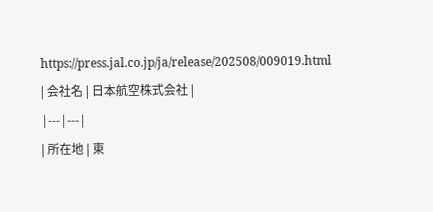https://press.jal.co.jp/ja/release/202508/009019.html
| 会社名 | 日本航空株式会社 |
|---|---|
| 所在地 | 東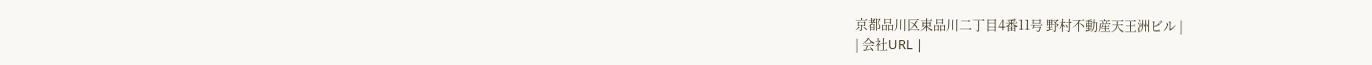京都品川区東品川二丁目4番11号 野村不動産天王洲ビル |
| 会社URL |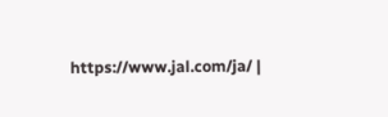https://www.jal.com/ja/ |